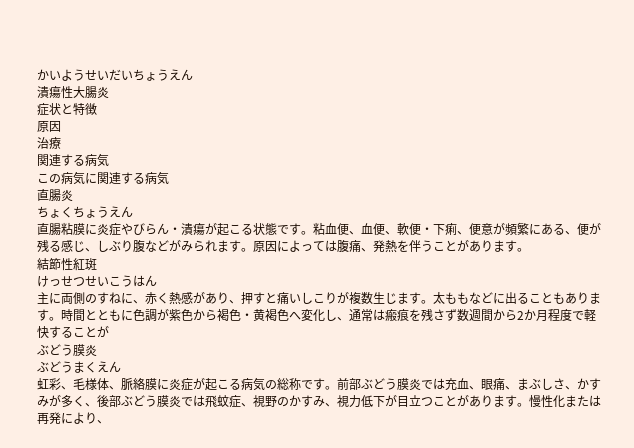かいようせいだいちょうえん
潰瘍性大腸炎
症状と特徴
原因
治療
関連する病気
この病気に関連する病気
直腸炎
ちょくちょうえん
直腸粘膜に炎症やびらん・潰瘍が起こる状態です。粘血便、血便、軟便・下痢、便意が頻繁にある、便が残る感じ、しぶり腹などがみられます。原因によっては腹痛、発熱を伴うことがあります。
結節性紅斑
けっせつせいこうはん
主に両側のすねに、赤く熱感があり、押すと痛いしこりが複数生じます。太ももなどに出ることもあります。時間とともに色調が紫色から褐色・黄褐色へ変化し、通常は瘢痕を残さず数週間から2か月程度で軽快することが
ぶどう膜炎
ぶどうまくえん
虹彩、毛様体、脈絡膜に炎症が起こる病気の総称です。前部ぶどう膜炎では充血、眼痛、まぶしさ、かすみが多く、後部ぶどう膜炎では飛蚊症、視野のかすみ、視力低下が目立つことがあります。慢性化または再発により、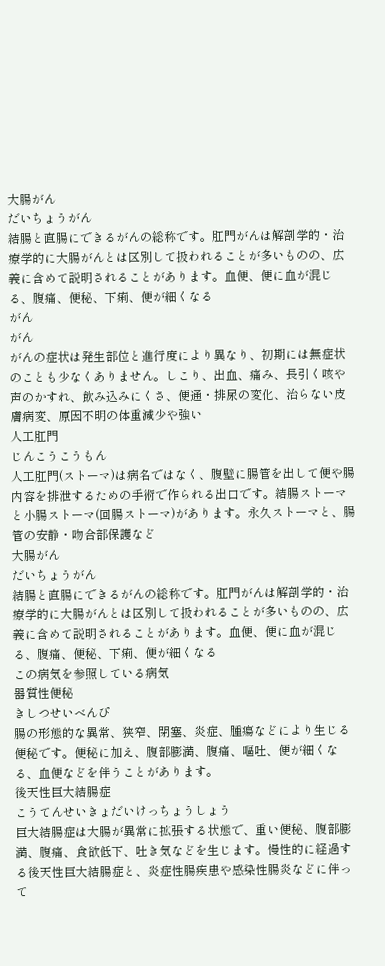大腸がん
だいちょうがん
結腸と直腸にできるがんの総称です。肛門がんは解剖学的・治療学的に大腸がんとは区別して扱われることが多いものの、広義に含めて説明されることがあります。血便、便に血が混じる、腹痛、便秘、下痢、便が細くなる
がん
がん
がんの症状は発生部位と進行度により異なり、初期には無症状のことも少なくありません。しこり、出血、痛み、長引く咳や声のかすれ、飲み込みにくさ、便通・排尿の変化、治らない皮膚病変、原因不明の体重減少や強い
人工肛門
じんこうこうもん
人工肛門(ストーマ)は病名ではなく、腹壁に腸管を出して便や腸内容を排泄するための手術で作られる出口です。結腸ストーマと小腸ストーマ(回腸ストーマ)があります。永久ストーマと、腸管の安静・吻合部保護など
大腸がん
だいちょうがん
結腸と直腸にできるがんの総称です。肛門がんは解剖学的・治療学的に大腸がんとは区別して扱われることが多いものの、広義に含めて説明されることがあります。血便、便に血が混じる、腹痛、便秘、下痢、便が細くなる
この病気を参照している病気
器質性便秘
きしつせいべんぴ
腸の形態的な異常、狭窄、閉塞、炎症、腫瘍などにより生じる便秘です。便秘に加え、腹部膨満、腹痛、嘔吐、便が細くなる、血便などを伴うことがあります。
後天性巨大結腸症
こうてんせいきょだいけっちょうしょう
巨大結腸症は大腸が異常に拡張する状態で、重い便秘、腹部膨満、腹痛、食欲低下、吐き気などを生じます。慢性的に経過する後天性巨大結腸症と、炎症性腸疾患や感染性腸炎などに伴って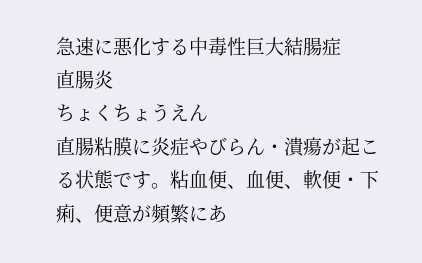急速に悪化する中毒性巨大結腸症
直腸炎
ちょくちょうえん
直腸粘膜に炎症やびらん・潰瘍が起こる状態です。粘血便、血便、軟便・下痢、便意が頻繁にあ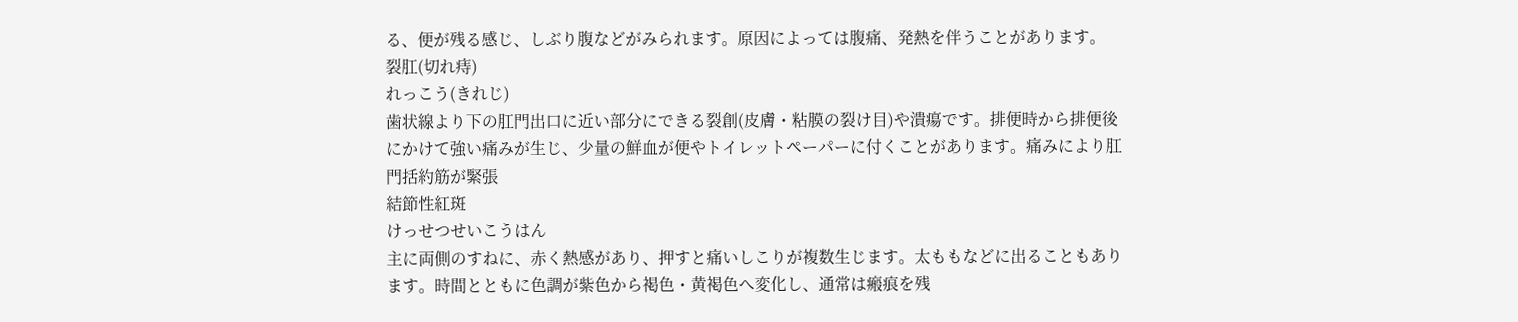る、便が残る感じ、しぶり腹などがみられます。原因によっては腹痛、発熱を伴うことがあります。
裂肛(切れ痔)
れっこう(きれじ)
歯状線より下の肛門出口に近い部分にできる裂創(皮膚・粘膜の裂け目)や潰瘍です。排便時から排便後にかけて強い痛みが生じ、少量の鮮血が便やトイレットペーパーに付くことがあります。痛みにより肛門括約筋が緊張
結節性紅斑
けっせつせいこうはん
主に両側のすねに、赤く熱感があり、押すと痛いしこりが複数生じます。太ももなどに出ることもあります。時間とともに色調が紫色から褐色・黄褐色へ変化し、通常は瘢痕を残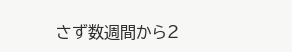さず数週間から2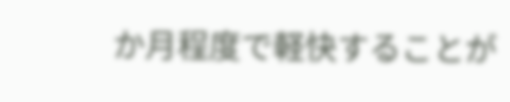か月程度で軽快することが